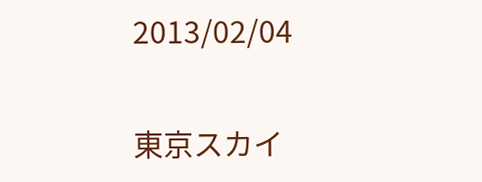2013/02/04

東京スカイ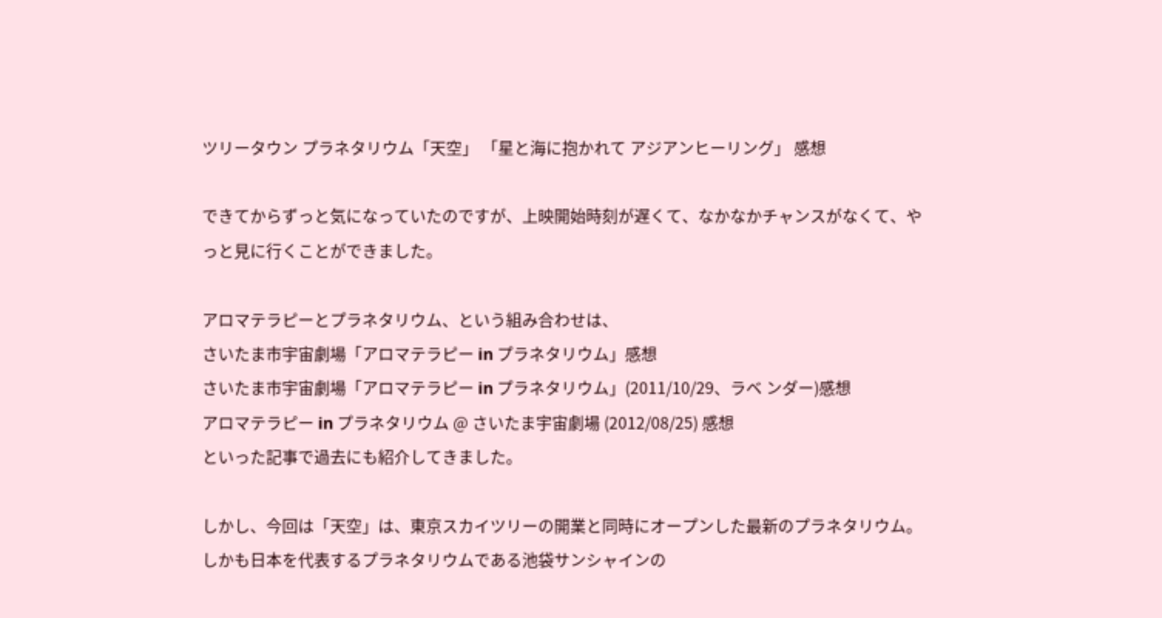ツリータウン プラネタリウム「天空」 「星と海に抱かれて アジアンヒーリング」 感想

できてからずっと気になっていたのですが、上映開始時刻が遅くて、なかなかチャンスがなくて、やっと見に行くことができました。

アロマテラピーとプラネタリウム、という組み合わせは、
さいたま市宇宙劇場「アロマテラピー in プラネタリウム」感想
さいたま市宇宙劇場「アロマテラピー in プラネタリウム」(2011/10/29、ラベ ンダー)感想
アロマテラピー in プラネタリウム @ さいたま宇宙劇場 (2012/08/25) 感想
といった記事で過去にも紹介してきました。

しかし、今回は「天空」は、東京スカイツリーの開業と同時にオープンした最新のプラネタリウム。しかも日本を代表するプラネタリウムである池袋サンシャインの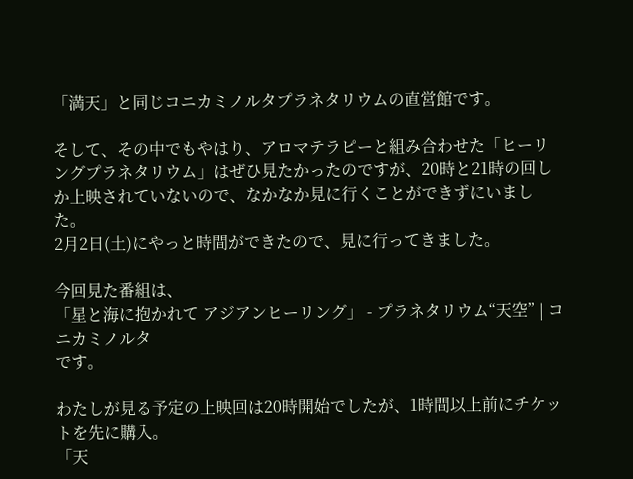「満天」と同じコニカミノルタプラネタリウムの直営館です。

そして、その中でもやはり、アロマテラピーと組み合わせた「ヒーリングプラネタリウム」はぜひ見たかったのですが、20時と21時の回しか上映されていないので、なかなか見に行くことができずにいました。
2月2日(土)にやっと時間ができたので、見に行ってきました。

今回見た番組は、
「星と海に抱かれて アジアンヒーリング」 - プラネタリウム“天空” | コニカミノルタ
です。

わたしが見る予定の上映回は20時開始でしたが、1時間以上前にチケットを先に購入。
「天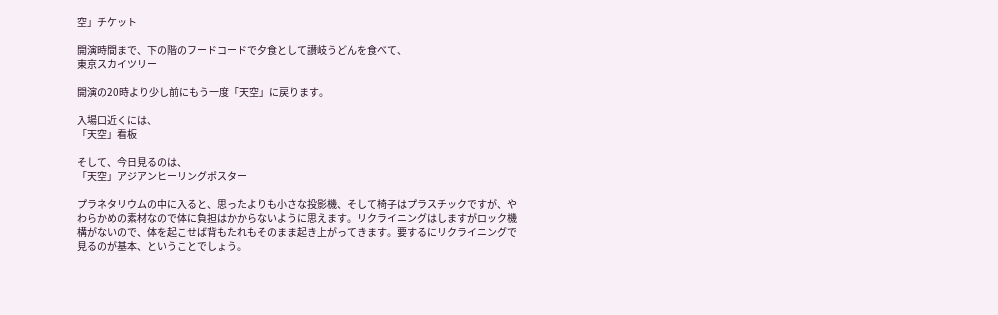空」チケット

開演時間まで、下の階のフードコードで夕食として讃岐うどんを食べて、
東京スカイツリー

開演の20時より少し前にもう一度「天空」に戻ります。

入場口近くには、
「天空」看板

そして、今日見るのは、
「天空」アジアンヒーリングポスター

プラネタリウムの中に入ると、思ったよりも小さな投影機、そして椅子はプラスチックですが、やわらかめの素材なので体に負担はかからないように思えます。リクライニングはしますがロック機構がないので、体を起こせば背もたれもそのまま起き上がってきます。要するにリクライニングで見るのが基本、ということでしょう。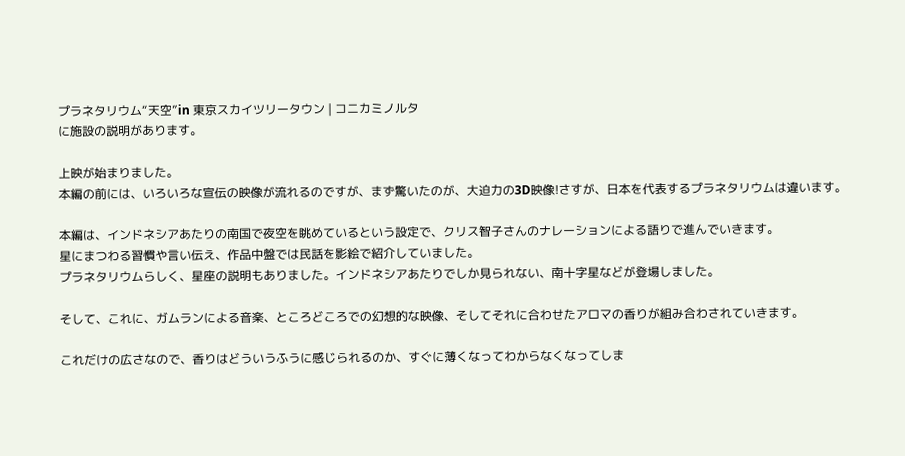プラネタリウム“天空”in 東京スカイツリータウン | コニカミノルタ
に施設の説明があります。

上映が始まりました。
本編の前には、いろいろな宣伝の映像が流れるのですが、まず驚いたのが、大迫力の3D映像!さすが、日本を代表するプラネタリウムは違います。

本編は、インドネシアあたりの南国で夜空を眺めているという設定で、クリス智子さんのナレーションによる語りで進んでいきます。
星にまつわる習慣や言い伝え、作品中盤では民話を影絵で紹介していました。
プラネタリウムらしく、星座の説明もありました。インドネシアあたりでしか見られない、南十字星などが登場しました。

そして、これに、ガムランによる音楽、ところどころでの幻想的な映像、そしてそれに合わせたアロマの香りが組み合わされていきます。

これだけの広さなので、香りはどういうふうに感じられるのか、すぐに薄くなってわからなくなってしま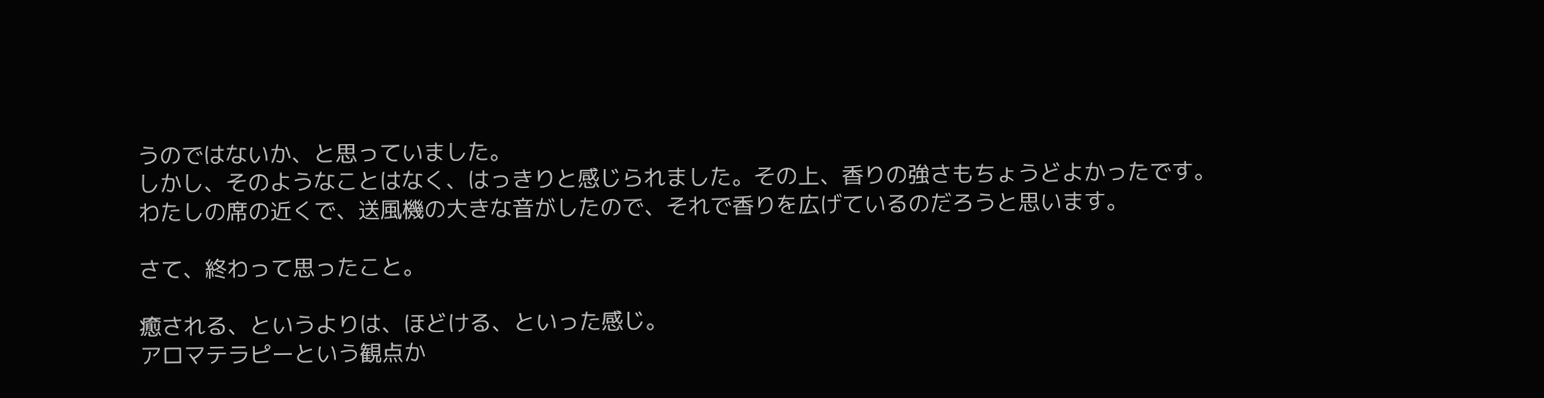うのではないか、と思っていました。
しかし、そのようなことはなく、はっきりと感じられました。その上、香りの強さもちょうどよかったです。
わたしの席の近くで、送風機の大きな音がしたので、それで香りを広げているのだろうと思います。

さて、終わって思ったこと。

癒される、というよりは、ほどける、といった感じ。
アロマテラピーという観点か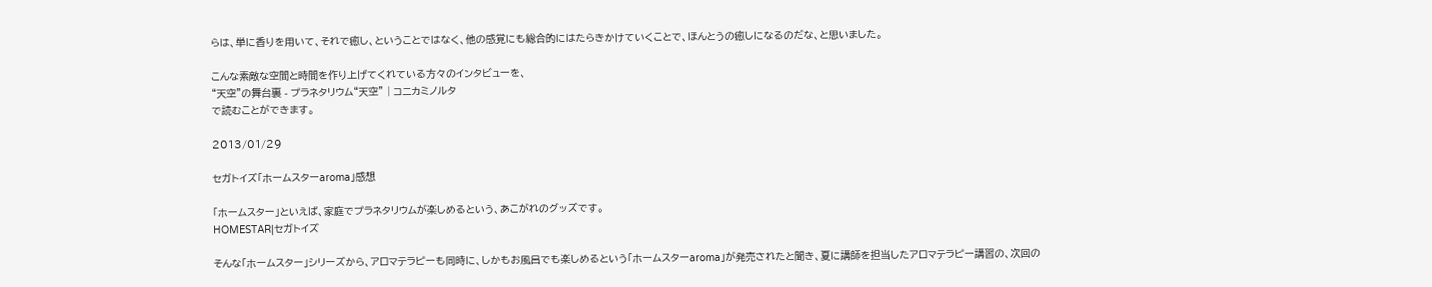らは、単に香りを用いて、それで癒し、ということではなく、他の感覚にも総合的にはたらきかけていくことで、ほんとうの癒しになるのだな、と思いました。

こんな素敵な空間と時間を作り上げてくれている方々のインタビューを、
“天空”の舞台裏 - プラネタリウム“天空” | コニカミノルタ
で読むことができます。

2013/01/29

セガトイズ「ホームスターaroma」感想

「ホームスター」といえば、家庭でプラネタリウムが楽しめるという、あこがれのグッズです。
HOMESTAR|セガトイズ

そんな「ホームスター」シリーズから、アロマテラピーも同時に、しかもお風呂でも楽しめるという「ホームスターaroma」が発売されたと聞き、夏に講師を担当したアロマテラピー講習の、次回の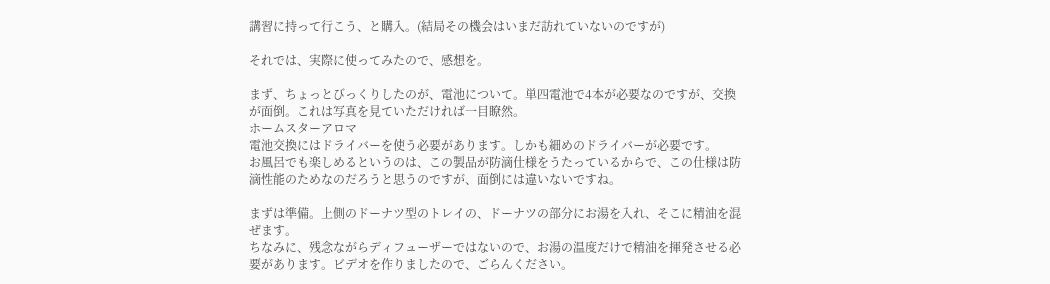講習に持って行こう、と購入。(結局その機会はいまだ訪れていないのですが)

それでは、実際に使ってみたので、感想を。

まず、ちょっとびっくりしたのが、電池について。単四電池で4本が必要なのですが、交換が面倒。これは写真を見ていただければ一目瞭然。
ホームスターアロマ
電池交換にはドライバーを使う必要があります。しかも細めのドライバーが必要です。
お風呂でも楽しめるというのは、この製品が防滴仕様をうたっているからで、この仕様は防滴性能のためなのだろうと思うのですが、面倒には違いないですね。

まずは準備。上側のドーナツ型のトレイの、ドーナツの部分にお湯を入れ、そこに精油を混ぜます。
ちなみに、残念ながらディフューザーではないので、お湯の温度だけで精油を揮発させる必要があります。ビデオを作りましたので、ごらんください。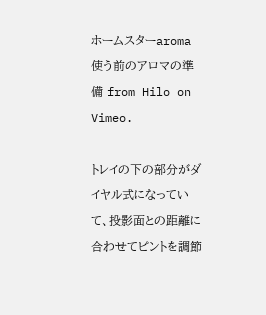ホームスターaroma 使う前のアロマの準備 from Hilo on Vimeo.

トレイの下の部分がダイヤル式になっていて、投影面との距離に合わせてピントを調節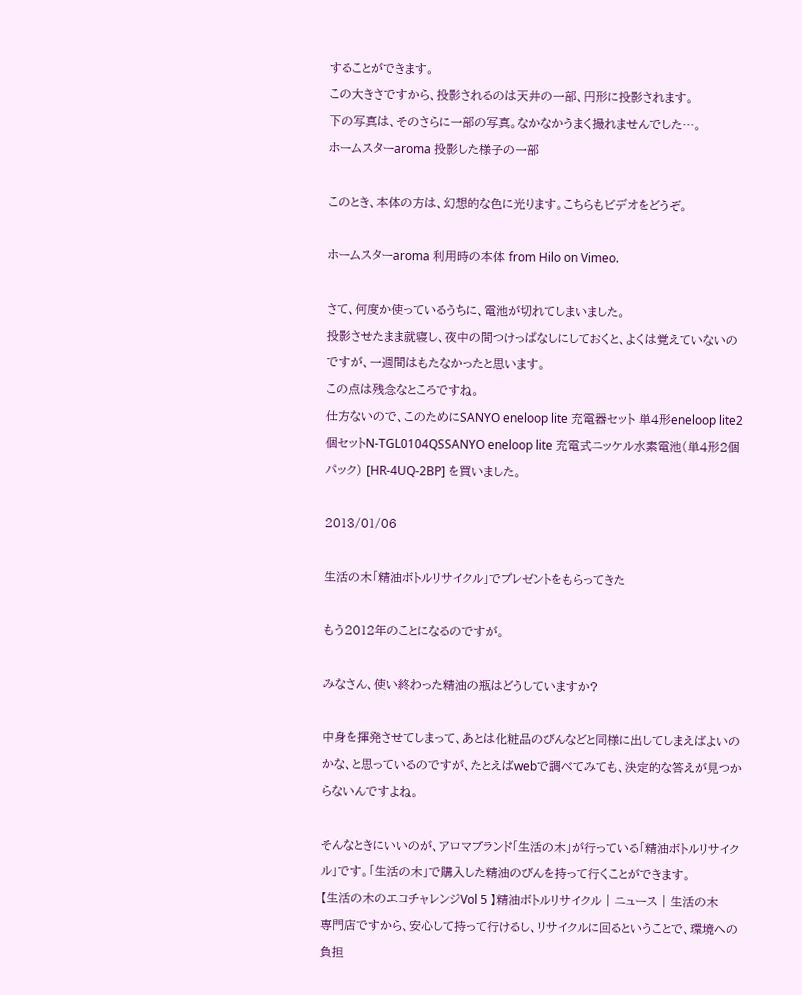することができます。
この大きさですから、投影されるのは天井の一部、円形に投影されます。
下の写真は、そのさらに一部の写真。なかなかうまく撮れませんでした…。
ホームスターaroma 投影した様子の一部

このとき、本体の方は、幻想的な色に光ります。こちらもビデオをどうぞ。

ホームスターaroma 利用時の本体 from Hilo on Vimeo.

さて、何度か使っているうちに、電池が切れてしまいました。
投影させたまま就寝し、夜中の間つけっぱなしにしておくと、よくは覚えていないのですが、一週間はもたなかったと思います。
この点は残念なところですね。
仕方ないので、このためにSANYO eneloop lite 充電器セット 単4形eneloop lite2個セットN-TGL0104QSSANYO eneloop lite 充電式ニッケル水素電池(単4形2個パック) [HR-4UQ-2BP] を買いました。

2013/01/06

生活の木「精油ボトルリサイクル」でプレゼントをもらってきた

もう2012年のことになるのですが。

みなさん、使い終わった精油の瓶はどうしていますか?

中身を揮発させてしまって、あとは化粧品のびんなどと同様に出してしまえばよいのかな、と思っているのですが、たとえばwebで調べてみても、決定的な答えが見つからないんですよね。

そんなときにいいのが、アロマブランド「生活の木」が行っている「精油ボトルリサイクル」です。「生活の木」で購入した精油のびんを持って行くことができます。
【生活の木のエコチャレンジVol 5 】精油ボトルリサイクル | ニュース | 生活の木
専門店ですから、安心して持って行けるし、リサイクルに回るということで、環境への負担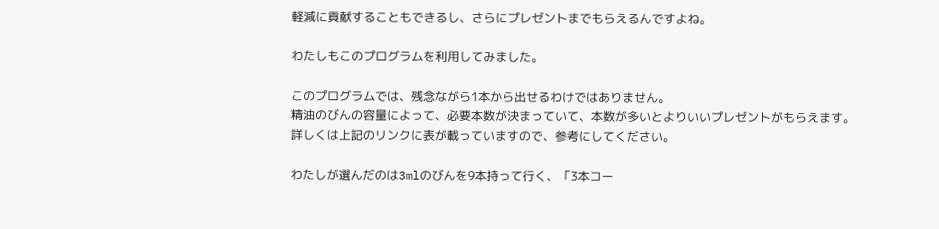軽減に貢献することもできるし、さらにプレゼントまでもらえるんですよね。

わたしもこのプログラムを利用してみました。

このプログラムでは、残念ながら1本から出せるわけではありません。
精油のびんの容量によって、必要本数が決まっていて、本数が多いとよりいいプレゼントがもらえます。詳しくは上記のリンクに表が載っていますので、参考にしてください。

わたしが選んだのは3mlのびんを9本持って行く、「3本コー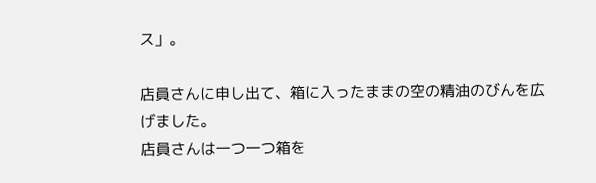ス」。

店員さんに申し出て、箱に入ったままの空の精油のびんを広げました。
店員さんは一つ一つ箱を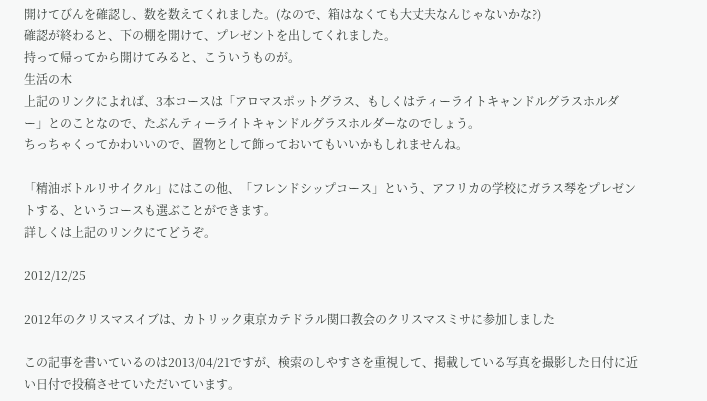開けてびんを確認し、数を数えてくれました。(なので、箱はなくても大丈夫なんじゃないかな?)
確認が終わると、下の棚を開けて、プレゼントを出してくれました。
持って帰ってから開けてみると、こういうものが。
生活の木
上記のリンクによれば、3本コースは「アロマスポットグラス、もしくはティーライトキャンドルグラスホルダー」とのことなので、たぶんティーライトキャンドルグラスホルダーなのでしょう。
ちっちゃくってかわいいので、置物として飾っておいてもいいかもしれませんね。

「精油ボトルリサイクル」にはこの他、「フレンドシップコース」という、アフリカの学校にガラス琴をプレゼントする、というコースも選ぶことができます。
詳しくは上記のリンクにてどうぞ。

2012/12/25

2012年のクリスマスイブは、カトリック東京カテドラル関口教会のクリスマスミサに参加しました

この記事を書いているのは2013/04/21ですが、検索のしやすさを重視して、掲載している写真を撮影した日付に近い日付で投稿させていただいています。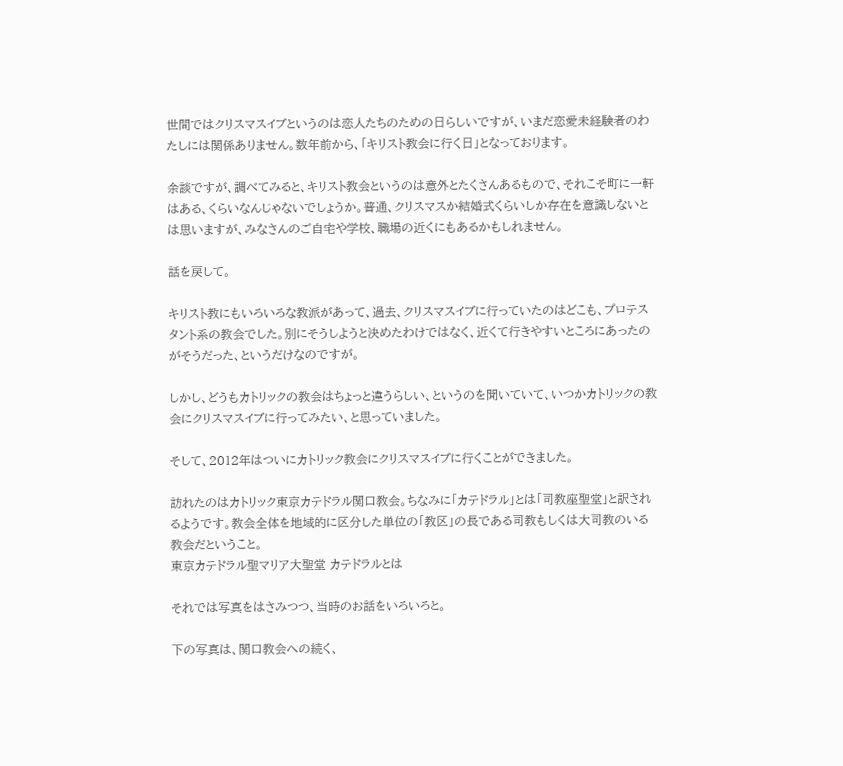世間ではクリスマスイブというのは恋人たちのための日らしいですが、いまだ恋愛未経験者のわたしには関係ありません。数年前から、「キリスト教会に行く日」となっております。

余談ですが、調べてみると、キリスト教会というのは意外とたくさんあるもので、それこそ町に一軒はある、くらいなんじゃないでしょうか。普通、クリスマスか結婚式くらいしか存在を意識しないとは思いますが、みなさんのご自宅や学校、職場の近くにもあるかもしれません。

話を戻して。

キリスト教にもいろいろな教派があって、過去、クリスマスイブに行っていたのはどこも、プロテスタント系の教会でした。別にそうしようと決めたわけではなく、近くて行きやすいところにあったのがそうだった、というだけなのですが。

しかし、どうもカトリックの教会はちょっと違うらしい、というのを聞いていて、いつかカトリックの教会にクリスマスイブに行ってみたい、と思っていました。

そして、2012年はついにカトリック教会にクリスマスイブに行くことができました。

訪れたのはカトリック東京カテドラル関口教会。ちなみに「カテドラル」とは「司教座聖堂」と訳されるようです。教会全体を地域的に区分した単位の「教区」の長である司教もしくは大司教のいる教会だということ。
東京カテドラル聖マリア大聖堂 カテドラルとは

それでは写真をはさみつつ、当時のお話をいろいろと。

下の写真は、関口教会への続く、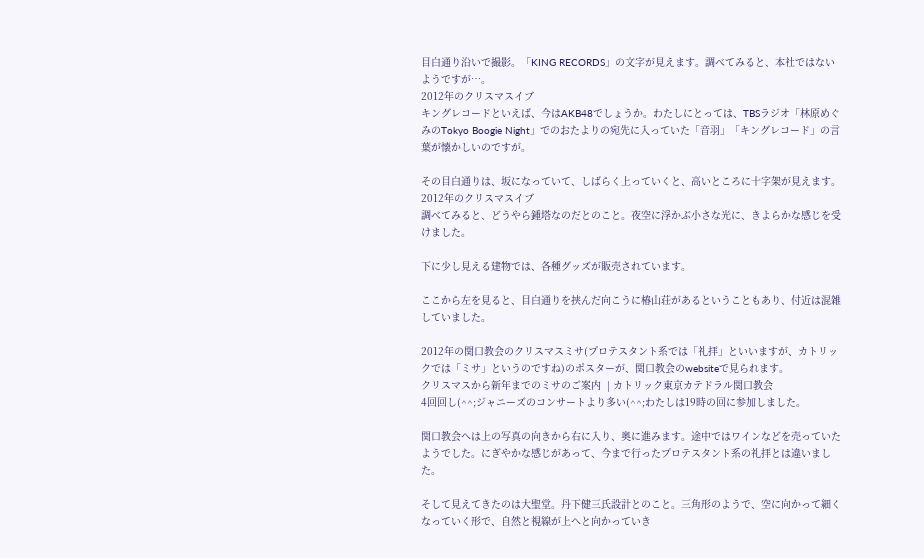目白通り沿いで撮影。「KING RECORDS」の文字が見えます。調べてみると、本社ではないようですが…。
2012年のクリスマスイブ
キングレコードといえば、今はAKB48でしょうか。わたしにとっては、TBSラジオ「林原めぐみのTokyo Boogie Night」でのおたよりの宛先に入っていた「音羽」「キングレコード」の言葉が懐かしいのですが。

その目白通りは、坂になっていて、しばらく上っていくと、高いところに十字架が見えます。
2012年のクリスマスイブ
調べてみると、どうやら鍾塔なのだとのこと。夜空に浮かぶ小さな光に、きよらかな感じを受けました。

下に少し見える建物では、各種グッズが販売されています。

ここから左を見ると、目白通りを挟んだ向こうに椿山荘があるということもあり、付近は混雑していました。

2012年の関口教会のクリスマスミサ(プロテスタント系では「礼拝」といいますが、カトリックでは「ミサ」というのですね)のポスターが、関口教会のwebsiteで見られます。
クリスマスから新年までのミサのご案内  | カトリック東京カテドラル関口教会
4回回し(^^;ジャニーズのコンサートより多い(^^;わたしは19時の回に参加しました。

関口教会へは上の写真の向きから右に入り、奥に進みます。途中ではワインなどを売っていたようでした。にぎやかな感じがあって、今まで行ったプロテスタント系の礼拝とは違いました。

そして見えてきたのは大聖堂。丹下健三氏設計とのこと。三角形のようで、空に向かって細くなっていく形で、自然と視線が上へと向かっていき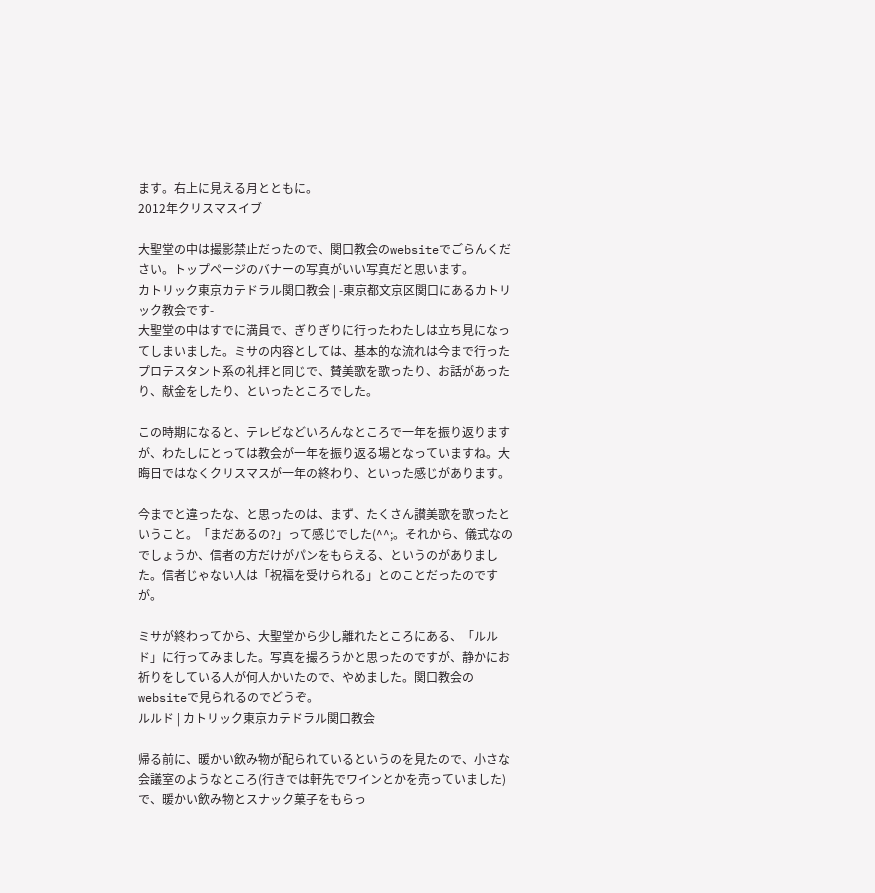ます。右上に見える月とともに。
2012年クリスマスイブ

大聖堂の中は撮影禁止だったので、関口教会のwebsiteでごらんください。トップページのバナーの写真がいい写真だと思います。
カトリック東京カテドラル関口教会 | -東京都文京区関口にあるカトリック教会です-
大聖堂の中はすでに満員で、ぎりぎりに行ったわたしは立ち見になってしまいました。ミサの内容としては、基本的な流れは今まで行ったプロテスタント系の礼拝と同じで、賛美歌を歌ったり、お話があったり、献金をしたり、といったところでした。

この時期になると、テレビなどいろんなところで一年を振り返りますが、わたしにとっては教会が一年を振り返る場となっていますね。大晦日ではなくクリスマスが一年の終わり、といった感じがあります。

今までと違ったな、と思ったのは、まず、たくさん讃美歌を歌ったということ。「まだあるの?」って感じでした(^^;。それから、儀式なのでしょうか、信者の方だけがパンをもらえる、というのがありました。信者じゃない人は「祝福を受けられる」とのことだったのですが。

ミサが終わってから、大聖堂から少し離れたところにある、「ルルド」に行ってみました。写真を撮ろうかと思ったのですが、静かにお祈りをしている人が何人かいたので、やめました。関口教会のwebsiteで見られるのでどうぞ。
ルルド | カトリック東京カテドラル関口教会

帰る前に、暖かい飲み物が配られているというのを見たので、小さな会議室のようなところ(行きでは軒先でワインとかを売っていました)で、暖かい飲み物とスナック菓子をもらっ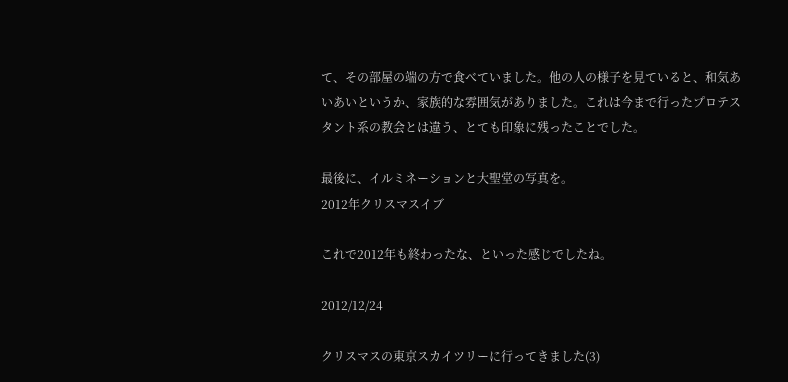て、その部屋の端の方で食べていました。他の人の様子を見ていると、和気あいあいというか、家族的な雰囲気がありました。これは今まで行ったプロテスタント系の教会とは違う、とても印象に残ったことでした。

最後に、イルミネーションと大聖堂の写真を。
2012年クリスマスイブ

これで2012年も終わったな、といった感じでしたね。

2012/12/24

クリスマスの東京スカイツリーに行ってきました(3)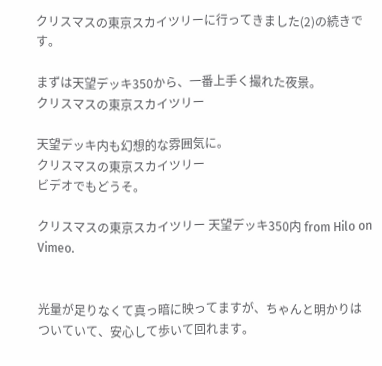クリスマスの東京スカイツリーに行ってきました(2)の続きです。

まずは天望デッキ350から、一番上手く撮れた夜景。
クリスマスの東京スカイツリー

天望デッキ内も幻想的な雰囲気に。
クリスマスの東京スカイツリー
ビデオでもどうそ。

クリスマスの東京スカイツリー 天望デッキ350内 from Hilo on Vimeo.


光量が足りなくて真っ暗に映ってますが、ちゃんと明かりはついていて、安心して歩いて回れます。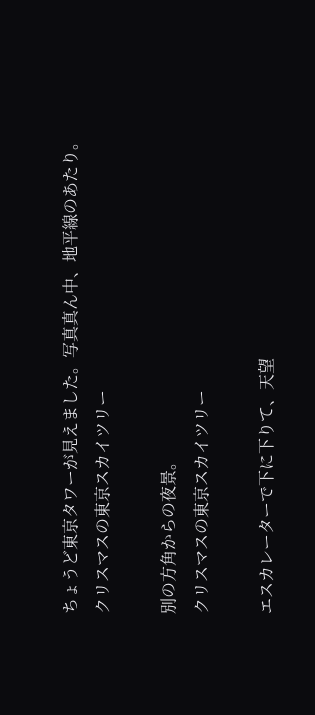ちょうど東京タワーが見えました。写真真ん中、地平線のあたり。
クリスマスの東京スカイツリー

別の方角からの夜景。
クリスマスの東京スカイツリー

エスカレーターで下に下りて、天望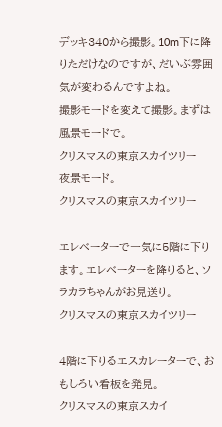デッキ340から撮影。10m下に降りただけなのですが、だいぶ雰囲気が変わるんですよね。
撮影モードを変えて撮影。まずは風景モードで。
クリスマスの東京スカイツリー
夜景モード。
クリスマスの東京スカイツリー

エレベーターで一気に5階に下ります。エレベーターを降りると、ソラカラちゃんがお見送り。
クリスマスの東京スカイツリー

4階に下りるエスカレーターで、おもしろい看板を発見。
クリスマスの東京スカイ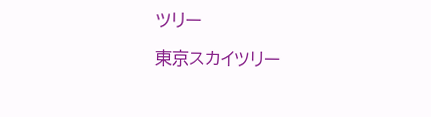ツリー

東京スカイツリー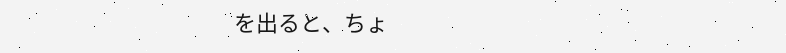を出ると、ちょ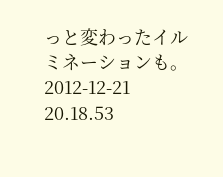っと変わったイルミネーションも。
2012-12-21 20.18.53